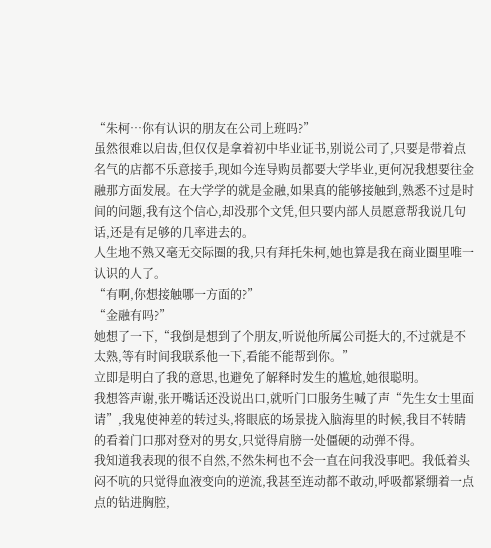“朱柯…你有认识的朋友在公司上班吗?”
虽然很难以启齿,但仅仅是拿着初中毕业证书,别说公司了,只要是带着点名气的店都不乐意接手,现如今连导购员都要大学毕业,更何况我想要往金融那方面发展。在大学学的就是金融,如果真的能够接触到,熟悉不过是时间的问题,我有这个信心,却没那个文凭,但只要内部人员愿意帮我说几句话,还是有足够的几率进去的。
人生地不熟又毫无交际圈的我,只有拜托朱柯,她也算是我在商业圈里唯一认识的人了。
“有啊,你想接触哪一方面的?”
“金融有吗?”
她想了一下,“我倒是想到了个朋友,听说他所属公司挺大的,不过就是不太熟,等有时间我联系他一下,看能不能帮到你。”
立即是明白了我的意思,也避免了解释时发生的尴尬,她很聪明。
我想答声谢,张开嘴话还没说出口,就听门口服务生喊了声“先生女士里面请”,我鬼使神差的转过头,将眼底的场景拢入脑海里的时候,我目不转睛的看着门口那对登对的男女,只觉得肩膀一处僵硬的动弹不得。
我知道我表现的很不自然,不然朱柯也不会一直在问我没事吧。我低着头闷不吭的只觉得血液变向的逆流,我甚至连动都不敢动,呼吸都紧绷着一点点的钻进胸腔,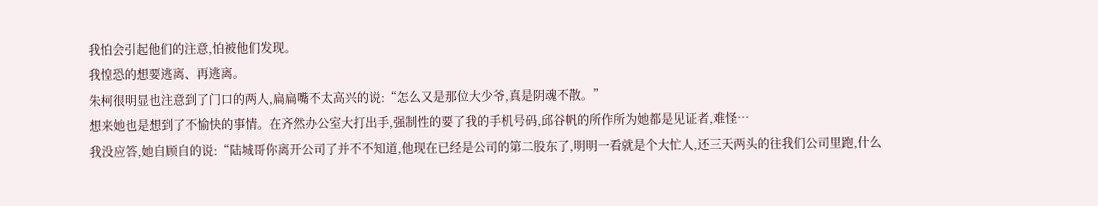我怕会引起他们的注意,怕被他们发现。
我惶恐的想要逃离、再逃离。
朱柯很明显也注意到了门口的两人,扁扁嘴不太高兴的说:“怎么又是那位大少爷,真是阴魂不散。”
想来她也是想到了不愉快的事情。在齐然办公室大打出手,强制性的要了我的手机号码,邱谷帆的所作所为她都是见证者,难怪…
我没应答,她自顾自的说:“陆城哥你离开公司了并不不知道,他现在已经是公司的第二股东了,明明一看就是个大忙人,还三天两头的往我们公司里跑,什么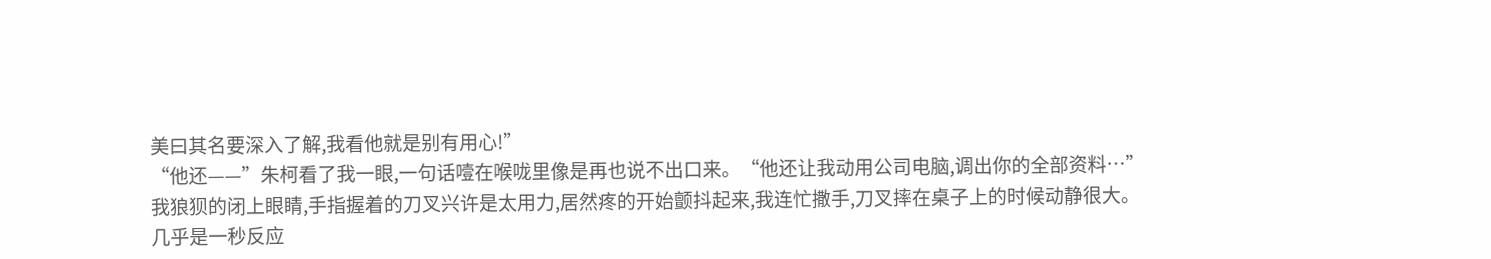美曰其名要深入了解,我看他就是别有用心!”
“他还——”朱柯看了我一眼,一句话噎在喉咙里像是再也说不出口来。“他还让我动用公司电脑,调出你的全部资料…”
我狼狈的闭上眼睛,手指握着的刀叉兴许是太用力,居然疼的开始颤抖起来,我连忙撒手,刀叉摔在桌子上的时候动静很大。
几乎是一秒反应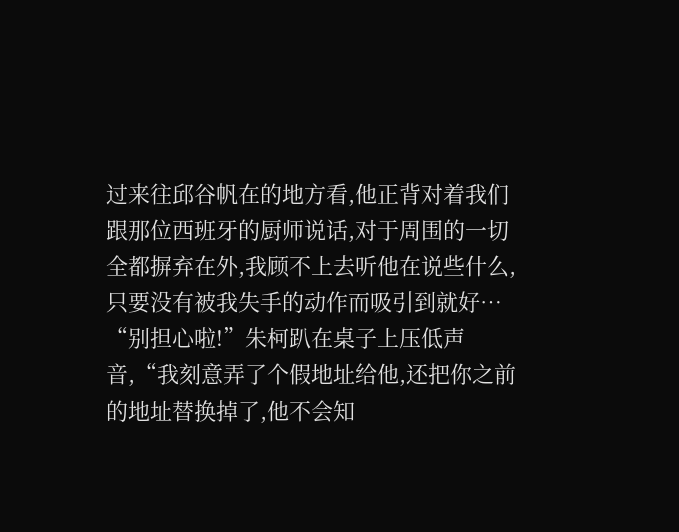过来往邱谷帆在的地方看,他正背对着我们跟那位西班牙的厨师说话,对于周围的一切全都摒弃在外,我顾不上去听他在说些什么,只要没有被我失手的动作而吸引到就好…
“别担心啦!”朱柯趴在桌子上压低声音,“我刻意弄了个假地址给他,还把你之前的地址替换掉了,他不会知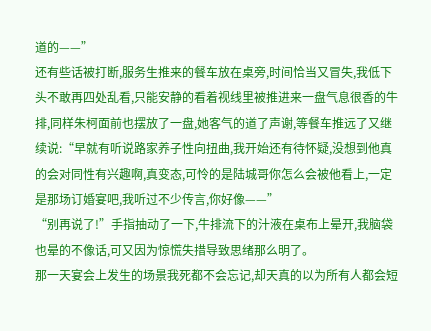道的——”
还有些话被打断,服务生推来的餐车放在桌旁,时间恰当又冒失,我低下头不敢再四处乱看,只能安静的看着视线里被推进来一盘气息很香的牛排,同样朱柯面前也摆放了一盘,她客气的道了声谢,等餐车推远了又继续说:“早就有听说路家养子性向扭曲,我开始还有待怀疑,没想到他真的会对同性有兴趣啊,真变态,可怜的是陆城哥你怎么会被他看上,一定是那场订婚宴吧,我听过不少传言,你好像——”
“别再说了!”手指抽动了一下,牛排流下的汁液在桌布上晕开,我脑袋也晕的不像话,可又因为惊慌失措导致思绪那么明了。
那一天宴会上发生的场景我死都不会忘记,却天真的以为所有人都会短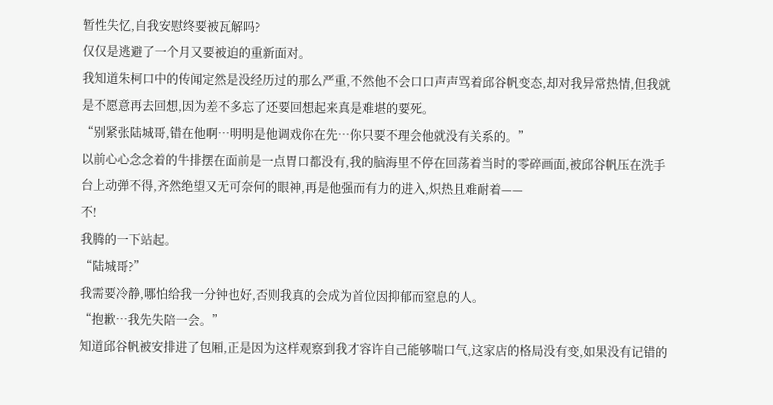暂性失忆,自我安慰终要被瓦解吗?
仅仅是逃避了一个月又要被迫的重新面对。
我知道朱柯口中的传闻定然是没经历过的那么严重,不然他不会口口声声骂着邱谷帆变态,却对我异常热情,但我就是不愿意再去回想,因为差不多忘了还要回想起来真是难堪的要死。
“别紧张陆城哥,错在他啊…明明是他调戏你在先…你只要不理会他就没有关系的。”
以前心心念念着的牛排摆在面前是一点胃口都没有,我的脑海里不停在回荡着当时的零碎画面,被邱谷帆压在洗手台上动弹不得,齐然绝望又无可奈何的眼神,再是他强而有力的进入,炽热且难耐着——
不!
我腾的一下站起。
“陆城哥?”
我需要冷静,哪怕给我一分钟也好,否则我真的会成为首位因抑郁而窒息的人。
“抱歉…我先失陪一会。”
知道邱谷帆被安排进了包厢,正是因为这样观察到我才容许自己能够喘口气,这家店的格局没有变,如果没有记错的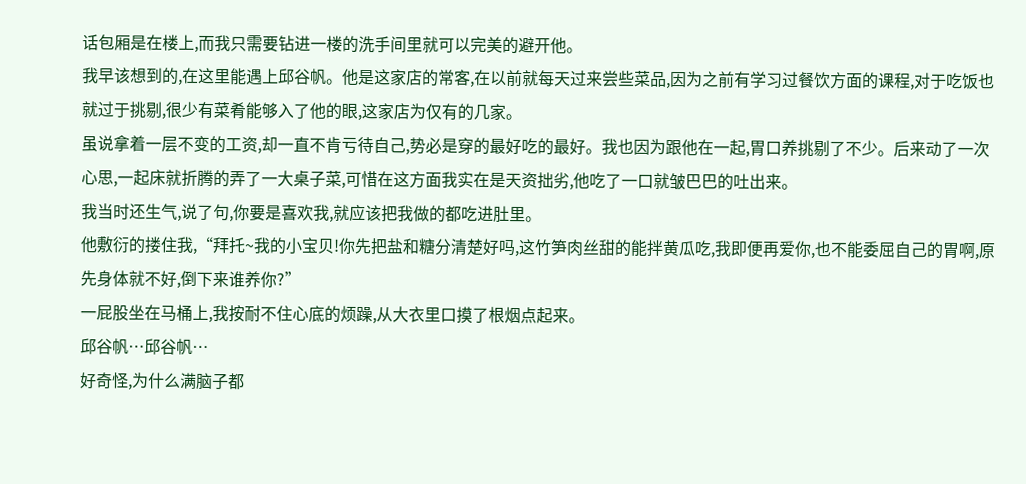话包厢是在楼上,而我只需要钻进一楼的洗手间里就可以完美的避开他。
我早该想到的,在这里能遇上邱谷帆。他是这家店的常客,在以前就每天过来尝些菜品,因为之前有学习过餐饮方面的课程,对于吃饭也就过于挑剔,很少有菜肴能够入了他的眼,这家店为仅有的几家。
虽说拿着一层不变的工资,却一直不肯亏待自己,势必是穿的最好吃的最好。我也因为跟他在一起,胃口养挑剔了不少。后来动了一次心思,一起床就折腾的弄了一大桌子菜,可惜在这方面我实在是天资拙劣,他吃了一口就皱巴巴的吐出来。
我当时还生气,说了句,你要是喜欢我,就应该把我做的都吃进肚里。
他敷衍的搂住我,“拜托~我的小宝贝!你先把盐和糖分清楚好吗,这竹笋肉丝甜的能拌黄瓜吃,我即便再爱你,也不能委屈自己的胃啊,原先身体就不好,倒下来谁养你?”
一屁股坐在马桶上,我按耐不住心底的烦躁,从大衣里口摸了根烟点起来。
邱谷帆…邱谷帆…
好奇怪,为什么满脑子都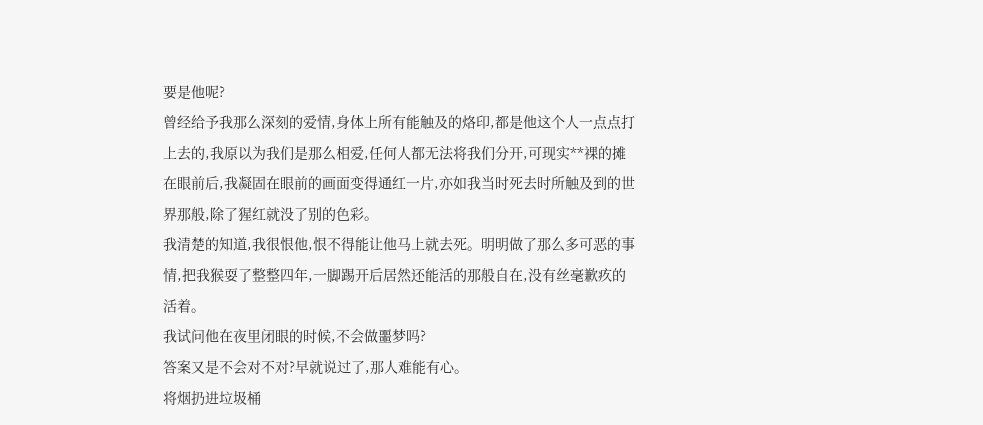要是他呢?
曾经给予我那么深刻的爱情,身体上所有能触及的烙印,都是他这个人一点点打上去的,我原以为我们是那么相爱,任何人都无法将我们分开,可现实**裸的摊在眼前后,我凝固在眼前的画面变得通红一片,亦如我当时死去时所触及到的世界那般,除了猩红就没了别的色彩。
我清楚的知道,我很恨他,恨不得能让他马上就去死。明明做了那么多可恶的事情,把我猴耍了整整四年,一脚踢开后居然还能活的那般自在,没有丝毫歉疚的活着。
我试问他在夜里闭眼的时候,不会做噩梦吗?
答案又是不会对不对?早就说过了,那人难能有心。
将烟扔进垃圾桶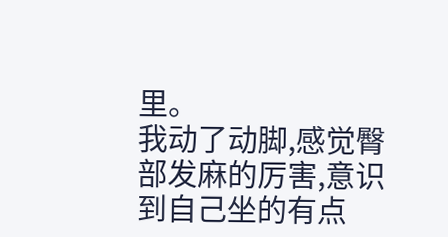里。
我动了动脚,感觉臀部发麻的厉害,意识到自己坐的有点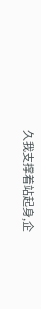久我支撑着站起身,企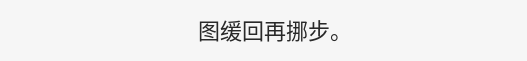图缓回再挪步。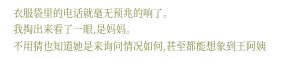衣服袋里的电话就毫无预兆的响了。
我掏出来看了一眼,是妈妈。
不用猜也知道她是来询问情况如何,甚至都能想象到王阿姨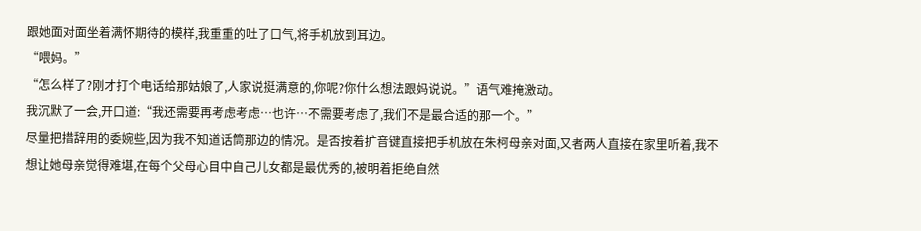跟她面对面坐着满怀期待的模样,我重重的吐了口气,将手机放到耳边。
“喂妈。”
“怎么样了?刚才打个电话给那姑娘了,人家说挺满意的,你呢?你什么想法跟妈说说。”语气难掩激动。
我沉默了一会,开口道:“我还需要再考虑考虑…也许…不需要考虑了,我们不是最合适的那一个。”
尽量把措辞用的委婉些,因为我不知道话筒那边的情况。是否按着扩音键直接把手机放在朱柯母亲对面,又者两人直接在家里听着,我不想让她母亲觉得难堪,在每个父母心目中自己儿女都是最优秀的,被明着拒绝自然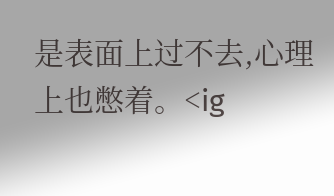是表面上过不去,心理上也憋着。<ig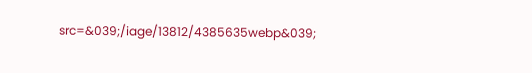src=&039;/iage/13812/4385635webp&039;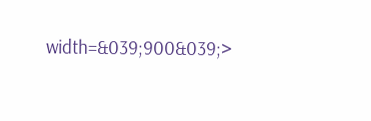width=&039;900&039;>